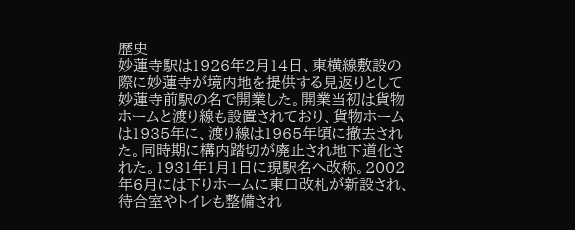歴史
妙蓮寺駅は1926年2月14日、東横線敷設の際に妙蓮寺が境内地を提供する見返りとして妙蓮寺前駅の名で開業した。開業当初は貨物ホームと渡り線も設置されており、貨物ホームは1935年に、渡り線は1965年頃に撤去された。同時期に構内踏切が廃止され地下道化された。1931年1月1日に現駅名へ改称。2002年6月には下りホームに東口改札が新設され、待合室やトイレも整備され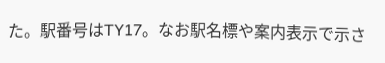た。駅番号はTY17。なお駅名標や案内表示で示さ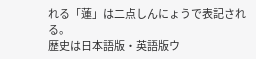れる「蓮」は二点しんにょうで表記される。
歴史は日本語版・英語版ウ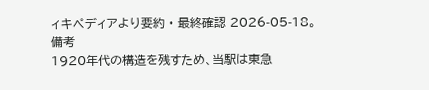ィキペディアより要約 · 最終確認 2026-05-18。
備考
1920年代の構造を残すため、当駅は東急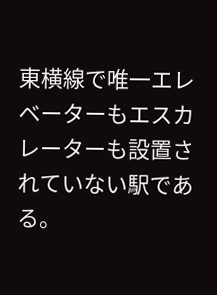東横線で唯一エレベーターもエスカレーターも設置されていない駅である。